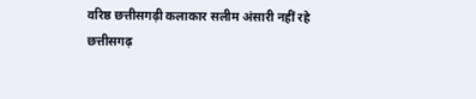वरिष्ठ छत्तीसगढ़ी कलाकार सलीम अंसारी नहीं रहे
छत्तीसगढ़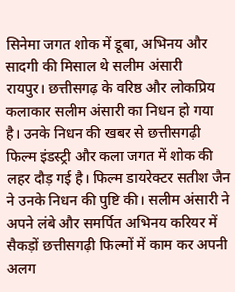सिनेमा जगत शोक में डूबा, अभिनय और सादगी की मिसाल थे सलीम अंसारी
रायपुर। छत्तीसगढ़ के वरिष्ठ और लोकप्रिय कलाकार सलीम अंसारी का निधन हो गया है। उनके निधन की खबर से छत्तीसगढ़ी फिल्म इंडस्ट्री और कला जगत में शोक की लहर दौड़ गई है। फिल्म डायरेक्टर सतीश जैन ने उनके निधन की पुष्टि की। सलीम अंसारी ने अपने लंबे और समर्पित अभिनय करियर में सैकड़ों छत्तीसगढ़ी फिल्मों में काम कर अपनी अलग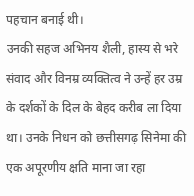पहचान बनाई थी।
उनकी सहज अभिनय शैली, हास्य से भरे संवाद और विनम्र व्यक्तित्व ने उन्हें हर उम्र के दर्शकों के दिल के बेहद करीब ला दिया था। उनके निधन को छत्तीसगढ़ सिनेमा की एक अपूरणीय क्षति माना जा रहा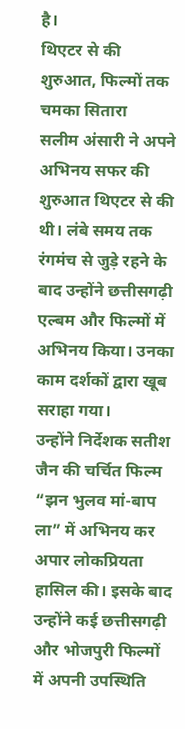है।
थिएटर से की शुरुआत, फिल्मों तक चमका सितारा
सलीम अंसारी ने अपने अभिनय सफर की शुरुआत थिएटर से की थी। लंबे समय तक रंगमंच से जुड़े रहने के बाद उन्होंने छत्तीसगढ़ी एल्बम और फिल्मों में अभिनय किया। उनका काम दर्शकों द्वारा खूब सराहा गया।
उन्होंने निर्देशक सतीश जैन की चर्चित फिल्म “झन भुलव मां-बाप ला” में अभिनय कर अपार लोकप्रियता हासिल की। इसके बाद उन्होंने कई छत्तीसगढ़ी और भोजपुरी फिल्मों में अपनी उपस्थिति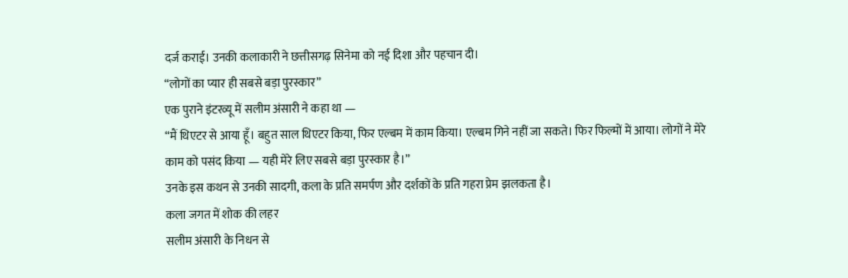दर्ज कराई। उनकी कलाकारी ने छत्तीसगढ़ सिनेमा को नई दिशा और पहचान दी।
“लोगों का प्यार ही सबसे बड़ा पुरस्कार”
एक पुराने इंटरव्यू में सलीम अंसारी ने कहा था —
“मैं थिएटर से आया हूँ। बहुत साल थिएटर किया, फिर एल्बम में काम किया। एल्बम गिने नहीं जा सकते। फिर फिल्मों में आया। लोगों ने मेरे काम को पसंद किया — यही मेरे लिए सबसे बड़ा पुरस्कार है।”
उनके इस कथन से उनकी सादगी, कला के प्रति समर्पण और दर्शकों के प्रति गहरा प्रेम झलकता है।
कला जगत में शोक की लहर
सलीम अंसारी के निधन से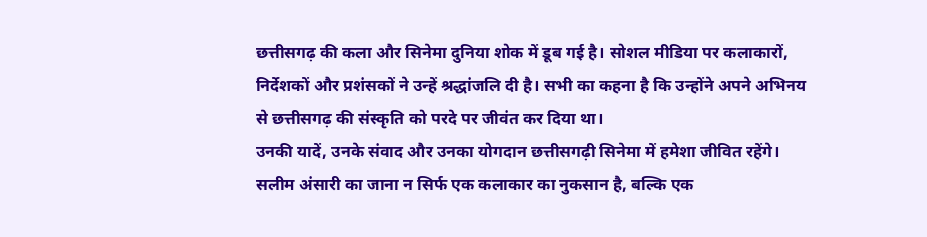छत्तीसगढ़ की कला और सिनेमा दुनिया शोक में डूब गई है। सोशल मीडिया पर कलाकारों, निर्देशकों और प्रशंसकों ने उन्हें श्रद्धांजलि दी है। सभी का कहना है कि उन्होंने अपने अभिनय से छत्तीसगढ़ की संस्कृति को परदे पर जीवंत कर दिया था।
उनकी यादें, उनके संवाद और उनका योगदान छत्तीसगढ़ी सिनेमा में हमेशा जीवित रहेंगे। सलीम अंसारी का जाना न सिर्फ एक कलाकार का नुकसान है, बल्कि एक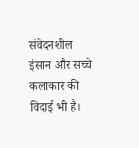संवेदनशील इंसान और सच्चे कलाकार की विदाई भी है।